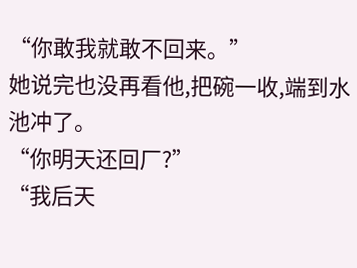“你敢我就敢不回来。”
她说完也没再看他,把碗一收,端到水池冲了。
“你明天还回厂?”
“我后天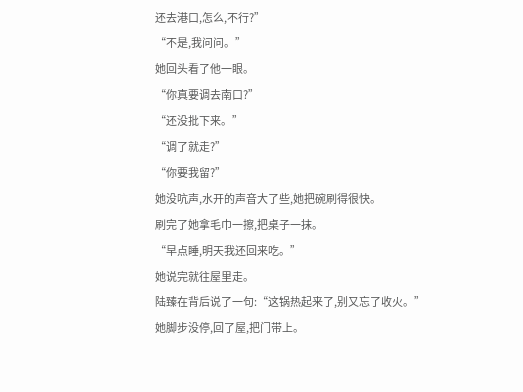还去港口,怎么,不行?”
“不是,我问问。”
她回头看了他一眼。
“你真要调去南口?”
“还没批下来。”
“调了就走?”
“你要我留?”
她没吭声,水开的声音大了些,她把碗刷得很快。
刷完了她拿毛巾一擦,把桌子一抹。
“早点睡,明天我还回来吃。”
她说完就往屋里走。
陆臻在背后说了一句:“这锅热起来了,别又忘了收火。”
她脚步没停,回了屋,把门带上。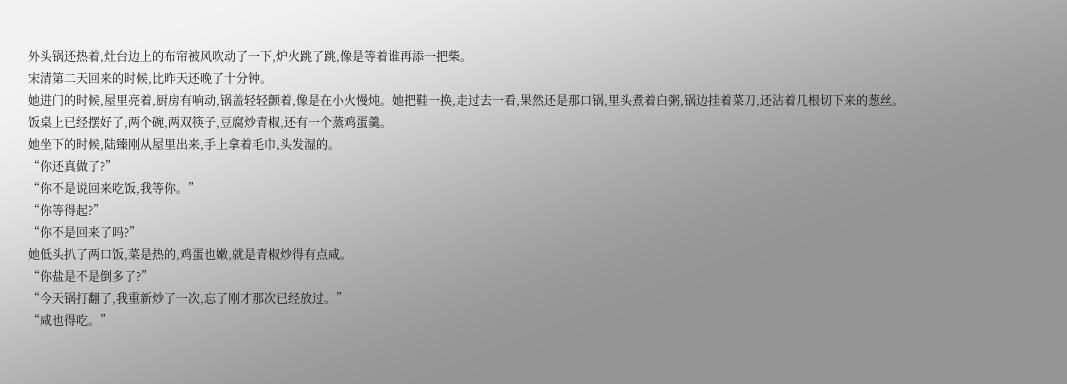外头锅还热着,灶台边上的布帘被风吹动了一下,炉火跳了跳,像是等着谁再添一把柴。
宋清第二天回来的时候,比昨天还晚了十分钟。
她进门的时候,屋里亮着,厨房有响动,锅盖轻轻颤着,像是在小火慢炖。她把鞋一换,走过去一看,果然还是那口锅,里头煮着白粥,锅边挂着菜刀,还沾着几根切下来的葱丝。
饭桌上已经摆好了,两个碗,两双筷子,豆腐炒青椒,还有一个蒸鸡蛋羹。
她坐下的时候,陆臻刚从屋里出来,手上拿着毛巾,头发湿的。
“你还真做了?”
“你不是说回来吃饭,我等你。”
“你等得起?”
“你不是回来了吗?”
她低头扒了两口饭,菜是热的,鸡蛋也嫩,就是青椒炒得有点咸。
“你盐是不是倒多了?”
“今天锅打翻了,我重新炒了一次,忘了刚才那次已经放过。”
“咸也得吃。”